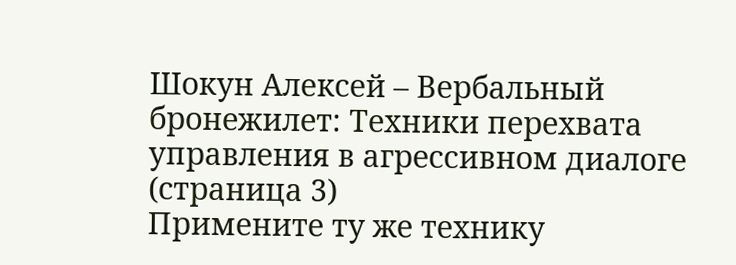Шокун Алексей – Вербальный бронежилет: Техники перехвата управления в агрессивном диалоге (страница 3)
Примените ту же технику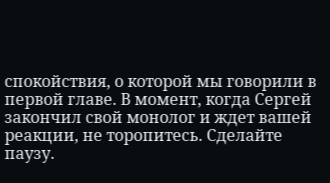спокойствия, о которой мы говорили в первой главе. В момент, когда Сергей закончил свой монолог и ждет вашей реакции, не торопитесь. Сделайте паузу.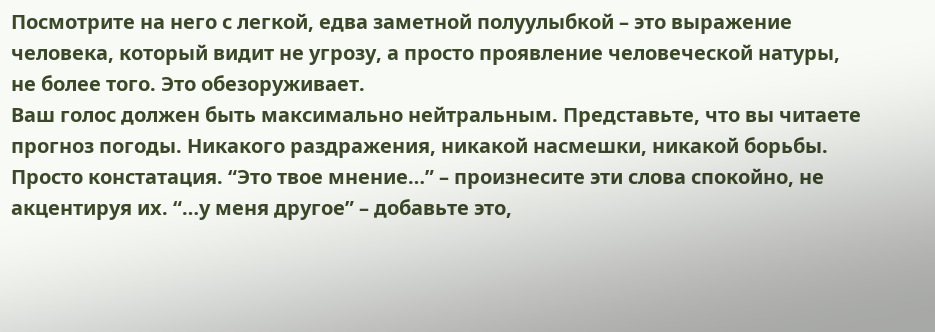Посмотрите на него с легкой, едва заметной полуулыбкой – это выражение человека, который видит не угрозу, а просто проявление человеческой натуры, не более того. Это обезоруживает.
Ваш голос должен быть максимально нейтральным. Представьте, что вы читаете прогноз погоды. Никакого раздражения, никакой насмешки, никакой борьбы. Просто констатация. “Это твое мнение…” – произнесите эти слова спокойно, не акцентируя их. “…у меня другое” – добавьте это,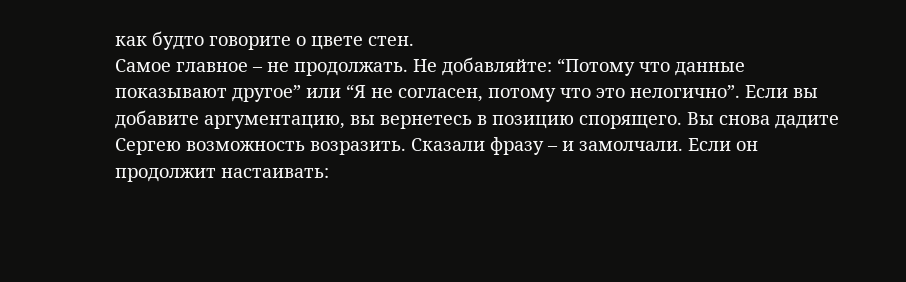как будто говорите о цвете стен.
Самое главное – не продолжать. Не добавляйте: “Потому что данные показывают другое” или “Я не согласен, потому что это нелогично”. Если вы добавите аргументацию, вы вернетесь в позицию спорящего. Вы снова дадите Сергею возможность возразить. Сказали фразу – и замолчали. Если он продолжит настаивать: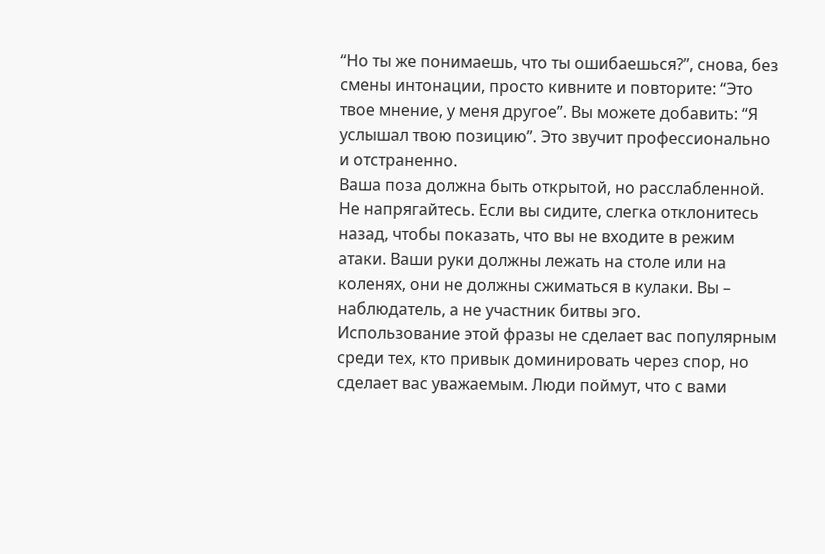“Но ты же понимаешь, что ты ошибаешься?”, снова, без смены интонации, просто кивните и повторите: “Это твое мнение, у меня другое”. Вы можете добавить: “Я услышал твою позицию”. Это звучит профессионально и отстраненно.
Ваша поза должна быть открытой, но расслабленной. Не напрягайтесь. Если вы сидите, слегка отклонитесь назад, чтобы показать, что вы не входите в режим атаки. Ваши руки должны лежать на столе или на коленях, они не должны сжиматься в кулаки. Вы – наблюдатель, а не участник битвы эго.
Использование этой фразы не сделает вас популярным среди тех, кто привык доминировать через спор, но сделает вас уважаемым. Люди поймут, что с вами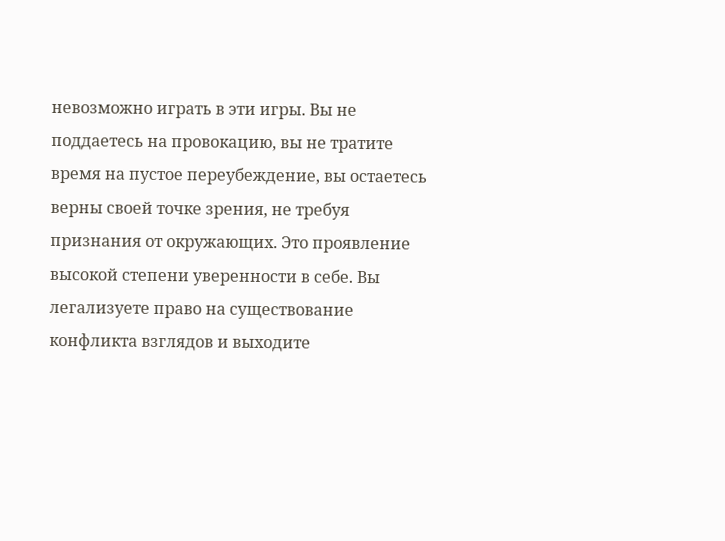невозможно играть в эти игры. Вы не поддаетесь на провокацию, вы не тратите время на пустое переубеждение, вы остаетесь верны своей точке зрения, не требуя признания от окружающих. Это проявление высокой степени уверенности в себе. Вы легализуете право на существование конфликта взглядов и выходите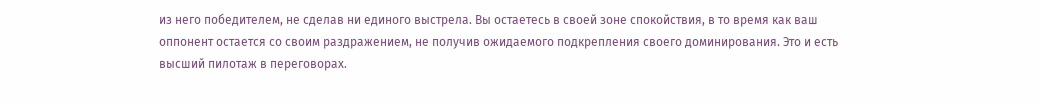из него победителем, не сделав ни единого выстрела. Вы остаетесь в своей зоне спокойствия, в то время как ваш оппонент остается со своим раздражением, не получив ожидаемого подкрепления своего доминирования. Это и есть высший пилотаж в переговорах.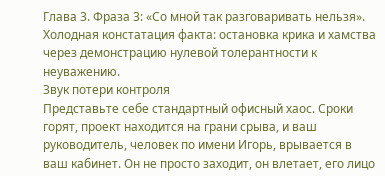Глава 3. Фраза 3: «Со мной так разговаривать нельзя». Холодная констатация факта: остановка крика и хамства через демонстрацию нулевой толерантности к неуважению.
Звук потери контроля
Представьте себе стандартный офисный хаос. Сроки горят, проект находится на грани срыва, и ваш руководитель, человек по имени Игорь, врывается в ваш кабинет. Он не просто заходит, он влетает, его лицо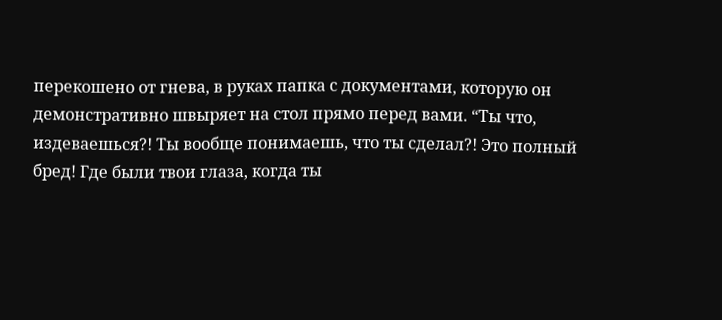перекошено от гнева, в руках папка с документами, которую он демонстративно швыряет на стол прямо перед вами. “Ты что, издеваешься?! Ты вообще понимаешь, что ты сделал?! Это полный бред! Где были твои глаза, когда ты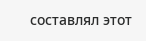составлял этот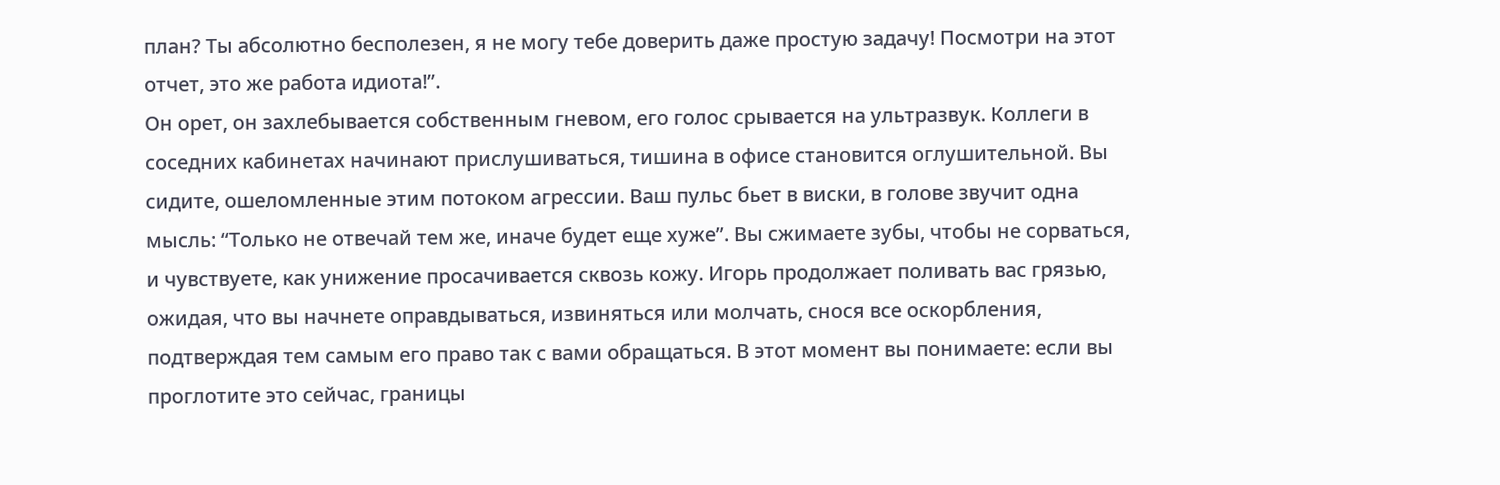план? Ты абсолютно бесполезен, я не могу тебе доверить даже простую задачу! Посмотри на этот отчет, это же работа идиота!”.
Он орет, он захлебывается собственным гневом, его голос срывается на ультразвук. Коллеги в соседних кабинетах начинают прислушиваться, тишина в офисе становится оглушительной. Вы сидите, ошеломленные этим потоком агрессии. Ваш пульс бьет в виски, в голове звучит одна мысль: “Только не отвечай тем же, иначе будет еще хуже”. Вы сжимаете зубы, чтобы не сорваться, и чувствуете, как унижение просачивается сквозь кожу. Игорь продолжает поливать вас грязью, ожидая, что вы начнете оправдываться, извиняться или молчать, снося все оскорбления, подтверждая тем самым его право так с вами обращаться. В этот момент вы понимаете: если вы проглотите это сейчас, границы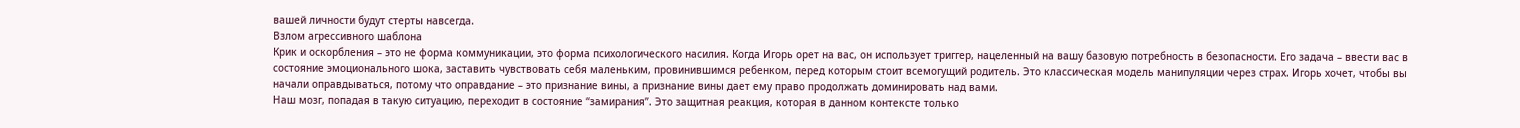вашей личности будут стерты навсегда.
Взлом агрессивного шаблона
Крик и оскорбления – это не форма коммуникации, это форма психологического насилия. Когда Игорь орет на вас, он использует триггер, нацеленный на вашу базовую потребность в безопасности. Его задача – ввести вас в состояние эмоционального шока, заставить чувствовать себя маленьким, провинившимся ребенком, перед которым стоит всемогущий родитель. Это классическая модель манипуляции через страх. Игорь хочет, чтобы вы начали оправдываться, потому что оправдание – это признание вины, а признание вины дает ему право продолжать доминировать над вами.
Наш мозг, попадая в такую ситуацию, переходит в состояние “замирания”. Это защитная реакция, которая в данном контексте только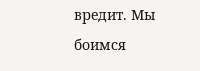вредит. Мы боимся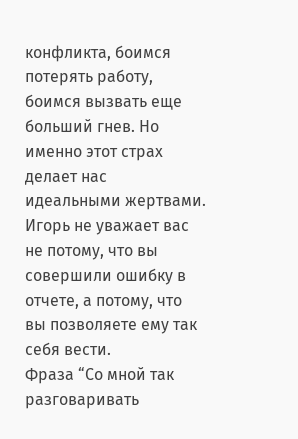конфликта, боимся потерять работу, боимся вызвать еще больший гнев. Но именно этот страх делает нас идеальными жертвами. Игорь не уважает вас не потому, что вы совершили ошибку в отчете, а потому, что вы позволяете ему так себя вести.
Фраза “Со мной так разговаривать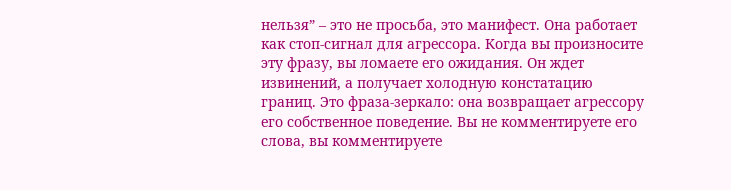нельзя” – это не просьба, это манифест. Она работает как стоп-сигнал для агрессора. Когда вы произносите эту фразу, вы ломаете его ожидания. Он ждет извинений, а получает холодную констатацию границ. Это фраза-зеркало: она возвращает агрессору его собственное поведение. Вы не комментируете его слова, вы комментируете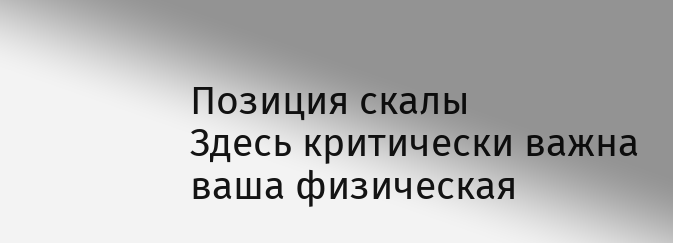Позиция скалы
Здесь критически важна ваша физическая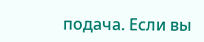подача. Если вы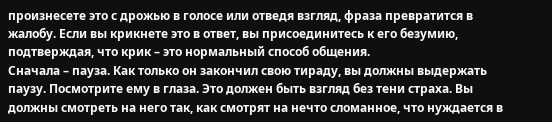произнесете это с дрожью в голосе или отведя взгляд, фраза превратится в жалобу. Если вы крикнете это в ответ, вы присоединитесь к его безумию, подтверждая, что крик – это нормальный способ общения.
Сначала – пауза. Как только он закончил свою тираду, вы должны выдержать паузу. Посмотрите ему в глаза. Это должен быть взгляд без тени страха. Вы должны смотреть на него так, как смотрят на нечто сломанное, что нуждается в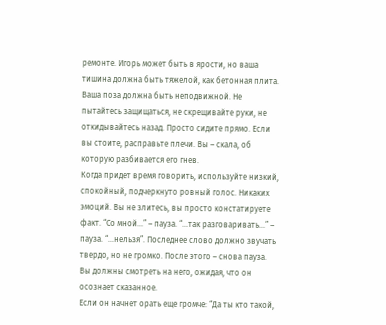ремонте. Игорь может быть в ярости, но ваша тишина должна быть тяжелой, как бетонная плита.
Ваша поза должна быть неподвижной. Не пытайтесь защищаться, не скрещивайте руки, не откидывайтесь назад. Просто сидите прямо. Если вы стоите, расправьте плечи. Вы – скала, об которую разбивается его гнев.
Когда придет время говорить, используйте низкий, спокойный, подчеркнуто ровный голос. Никаких эмоций. Вы не злитесь, вы просто констатируете факт. “Со мной…” – пауза. “…так разговаривать…” – пауза. “…нельзя”. Последнее слово должно звучать твердо, но не громко. После этого – снова пауза. Вы должны смотреть на него, ожидая, что он осознает сказанное.
Если он начнет орать еще громче: “Да ты кто такой,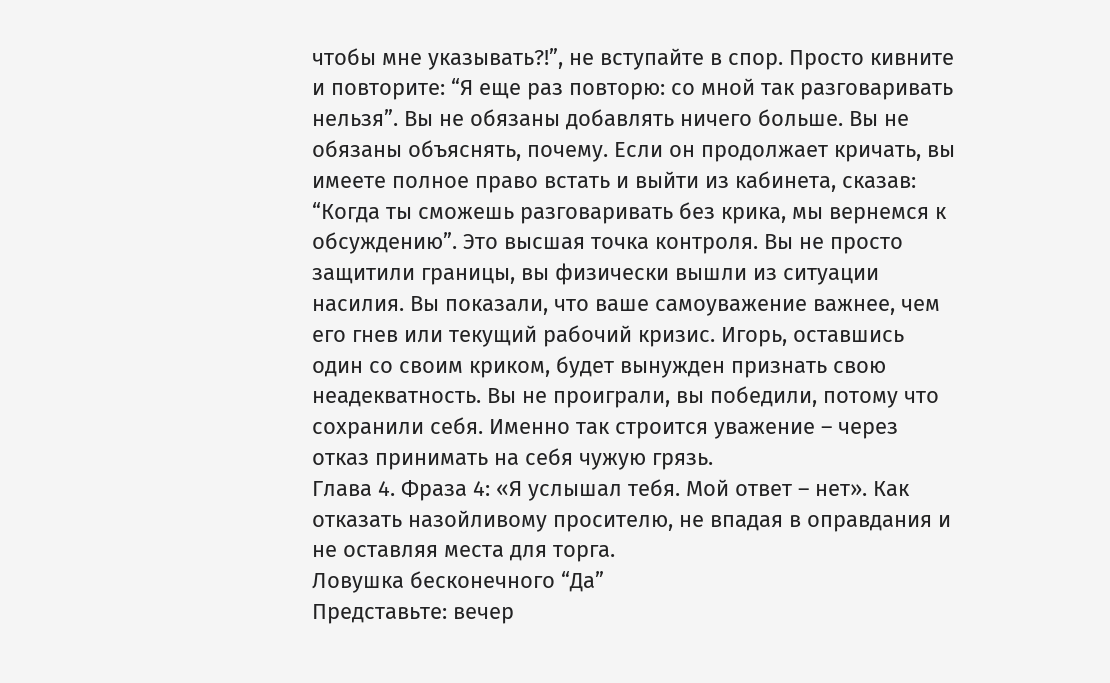чтобы мне указывать?!”, не вступайте в спор. Просто кивните и повторите: “Я еще раз повторю: со мной так разговаривать нельзя”. Вы не обязаны добавлять ничего больше. Вы не обязаны объяснять, почему. Если он продолжает кричать, вы имеете полное право встать и выйти из кабинета, сказав: “Когда ты сможешь разговаривать без крика, мы вернемся к обсуждению”. Это высшая точка контроля. Вы не просто защитили границы, вы физически вышли из ситуации насилия. Вы показали, что ваше самоуважение важнее, чем его гнев или текущий рабочий кризис. Игорь, оставшись один со своим криком, будет вынужден признать свою неадекватность. Вы не проиграли, вы победили, потому что сохранили себя. Именно так строится уважение – через отказ принимать на себя чужую грязь.
Глава 4. Фраза 4: «Я услышал тебя. Мой ответ – нет». Как отказать назойливому просителю, не впадая в оправдания и не оставляя места для торга.
Ловушка бесконечного “Да”
Представьте: вечер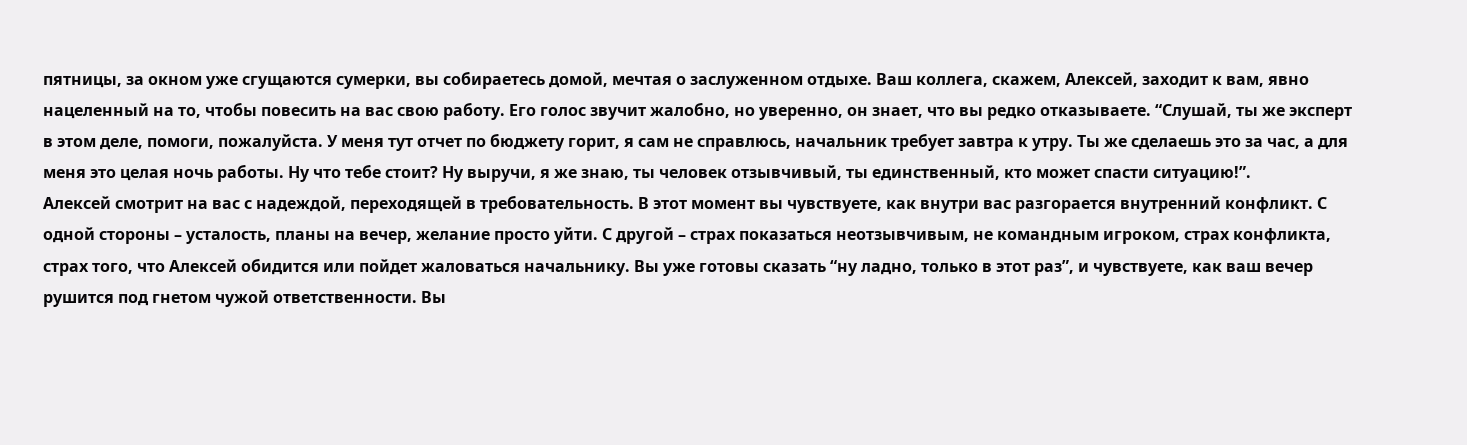пятницы, за окном уже сгущаются сумерки, вы собираетесь домой, мечтая о заслуженном отдыхе. Ваш коллега, скажем, Алексей, заходит к вам, явно нацеленный на то, чтобы повесить на вас свою работу. Его голос звучит жалобно, но уверенно, он знает, что вы редко отказываете. “Слушай, ты же эксперт в этом деле, помоги, пожалуйста. У меня тут отчет по бюджету горит, я сам не справлюсь, начальник требует завтра к утру. Ты же сделаешь это за час, а для меня это целая ночь работы. Ну что тебе стоит? Ну выручи, я же знаю, ты человек отзывчивый, ты единственный, кто может спасти ситуацию!”.
Алексей смотрит на вас с надеждой, переходящей в требовательность. В этот момент вы чувствуете, как внутри вас разгорается внутренний конфликт. С одной стороны – усталость, планы на вечер, желание просто уйти. С другой – страх показаться неотзывчивым, не командным игроком, страх конфликта, страх того, что Алексей обидится или пойдет жаловаться начальнику. Вы уже готовы сказать “ну ладно, только в этот раз”, и чувствуете, как ваш вечер рушится под гнетом чужой ответственности. Вы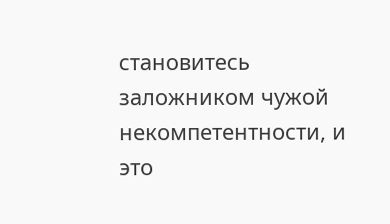становитесь заложником чужой некомпетентности, и это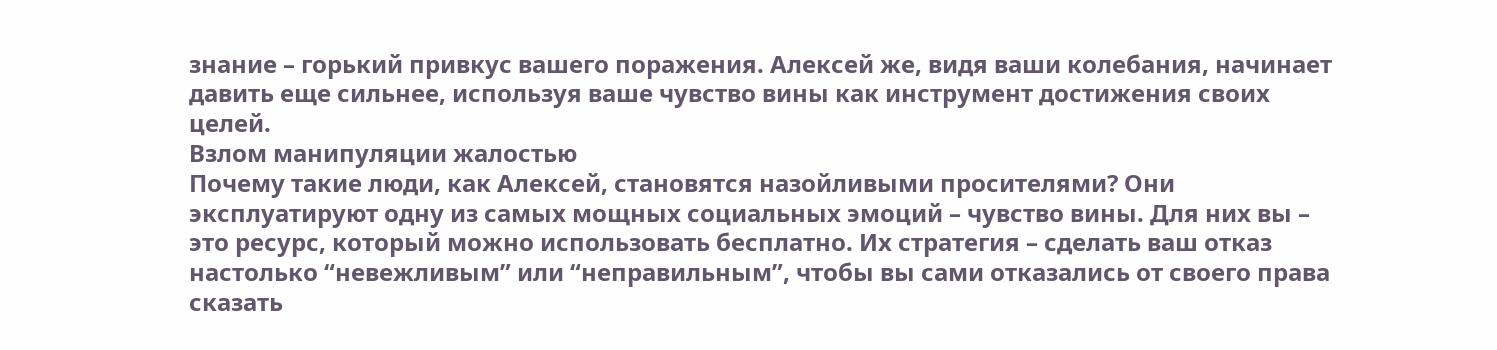знание – горький привкус вашего поражения. Алексей же, видя ваши колебания, начинает давить еще сильнее, используя ваше чувство вины как инструмент достижения своих целей.
Взлом манипуляции жалостью
Почему такие люди, как Алексей, становятся назойливыми просителями? Они эксплуатируют одну из самых мощных социальных эмоций – чувство вины. Для них вы – это ресурс, который можно использовать бесплатно. Их стратегия – сделать ваш отказ настолько “невежливым” или “неправильным”, чтобы вы сами отказались от своего права сказать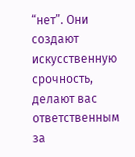“нет”. Они создают искусственную срочность, делают вас ответственным за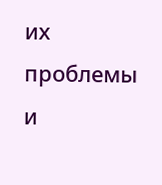их проблемы и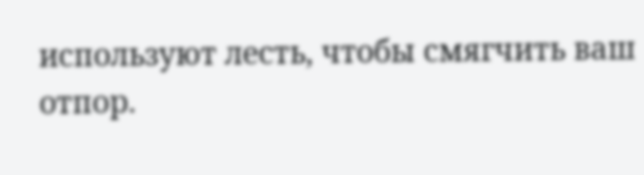используют лесть, чтобы смягчить ваш отпор.